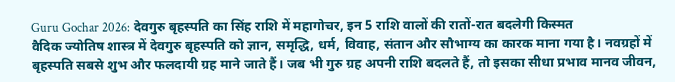Guru Gochar 2026: देवगुरु बृहस्पति का सिंह राशि में महागोचर, इन 5 राशि वालों की रातों-रात बदलेगी किस्मत
वैदिक ज्योतिष शास्त्र में देवगुरु बृहस्पति को ज्ञान, समृद्धि, धर्म, विवाह, संतान और सौभाग्य का कारक माना गया है। नवग्रहों में बृहस्पति सबसे शुभ और फलदायी ग्रह माने जाते हैं। जब भी गुरु ग्रह अपनी राशि बदलते हैं, तो इसका सीधा प्रभाव मानव जीवन,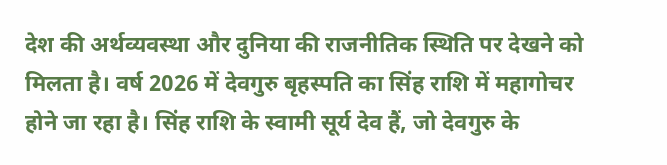देश की अर्थव्यवस्था और दुनिया की राजनीतिक स्थिति पर देखने को मिलता है। वर्ष 2026 में देवगुरु बृहस्पति का सिंह राशि में महागोचर होने जा रहा है। सिंह राशि के स्वामी सूर्य देव हैं, जो देवगुरु के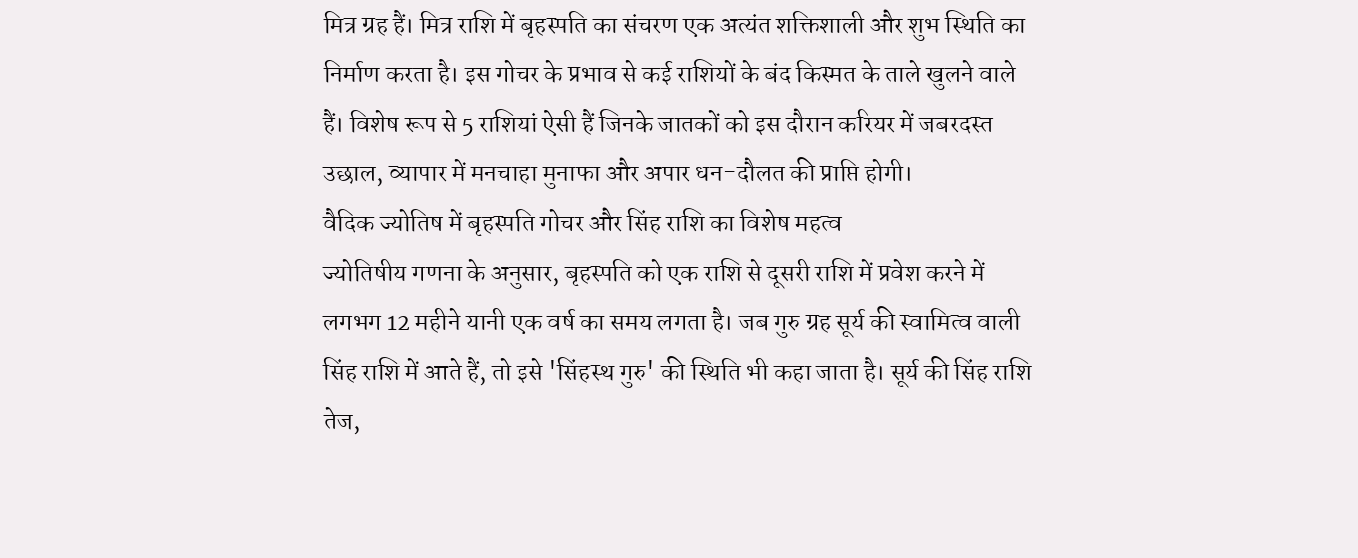मित्र ग्रह हैं। मित्र राशि में बृहस्पति का संचरण एक अत्यंत शक्तिशाली और शुभ स्थिति का निर्माण करता है। इस गोचर के प्रभाव से कई राशियों के बंद किस्मत के ताले खुलने वाले हैं। विशेष रूप से 5 राशियां ऐसी हैं जिनके जातकों को इस दौरान करियर में जबरदस्त उछाल, व्यापार में मनचाहा मुनाफा और अपार धन-दौलत की प्राप्ति होगी।
वैदिक ज्योतिष में बृहस्पति गोचर और सिंह राशि का विशेष महत्व
ज्योतिषीय गणना के अनुसार, बृहस्पति को एक राशि से दूसरी राशि में प्रवेश करने में लगभग 12 महीने यानी एक वर्ष का समय लगता है। जब गुरु ग्रह सूर्य की स्वामित्व वाली सिंह राशि में आते हैं, तो इसे 'सिंहस्थ गुरु' की स्थिति भी कहा जाता है। सूर्य की सिंह राशि तेज,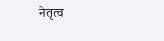नेतृत्व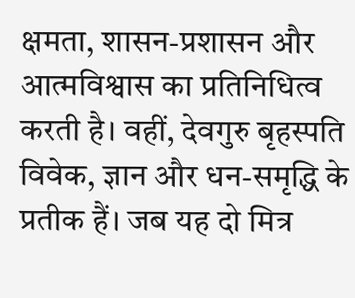क्षमता, शासन-प्रशासन और आत्मविश्वास का प्रतिनिधित्व करती है। वहीं, देवगुरु बृहस्पति विवेक, ज्ञान और धन-समृद्धि के प्रतीक हैं। जब यह दो मित्र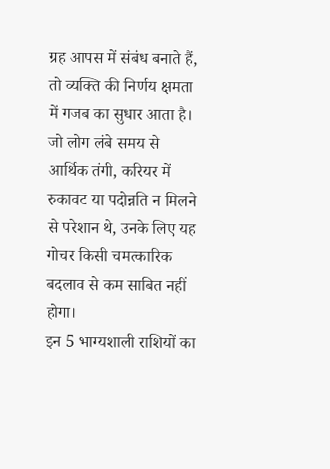ग्रह आपस में संबंध बनाते हैं, तो व्यक्ति की निर्णय क्षमता में गजब का सुधार आता है। जो लोग लंबे समय से आर्थिक तंगी, करियर में रुकावट या पदोन्नति न मिलने से परेशान थे, उनके लिए यह गोचर किसी चमत्कारिक बदलाव से कम साबित नहीं होगा।
इन 5 भाग्यशाली राशियों का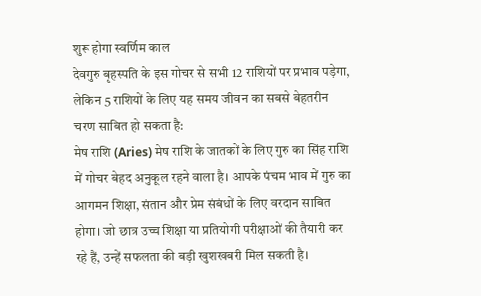शुरू होगा स्वर्णिम काल
देवगुरु बृहस्पति के इस गोचर से सभी 12 राशियों पर प्रभाव पड़ेगा, लेकिन 5 राशियों के लिए यह समय जीवन का सबसे बेहतरीन चरण साबित हो सकता है:
मेष राशि (Aries) मेष राशि के जातकों के लिए गुरु का सिंह राशि में गोचर बेहद अनुकूल रहने वाला है। आपके पंचम भाव में गुरु का आगमन शिक्षा, संतान और प्रेम संबंधों के लिए वरदान साबित होगा। जो छात्र उच्च शिक्षा या प्रतियोगी परीक्षाओं की तैयारी कर रहे हैं, उन्हें सफलता की बड़ी खुशखबरी मिल सकती है।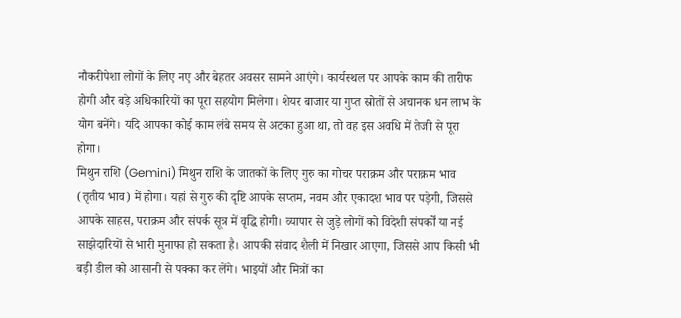नौकरीपेशा लोगों के लिए नए और बेहतर अवसर सामने आएंगे। कार्यस्थल पर आपके काम की तारीफ होगी और बड़े अधिकारियों का पूरा सहयोग मिलेगा। शेयर बाजार या गुप्त स्रोतों से अचानक धन लाभ के योग बनेंगे। यदि आपका कोई काम लंबे समय से अटका हुआ था, तो वह इस अवधि में तेजी से पूरा होगा।
मिथुन राशि (Gemini) मिथुन राशि के जातकों के लिए गुरु का गोचर पराक्रम और पराक्रम भाव (तृतीय भाव) में होगा। यहां से गुरु की दृष्टि आपके सप्तम, नवम और एकादश भाव पर पड़ेगी, जिससे आपके साहस, पराक्रम और संपर्क सूत्र में वृद्धि होगी। व्यापार से जुड़े लोगों को विदेशी संपर्कों या नई साझेदारियों से भारी मुनाफा हो सकता है। आपकी संवाद शैली में निखार आएगा, जिससे आप किसी भी बड़ी डील को आसानी से पक्का कर लेंगे। भाइयों और मित्रों का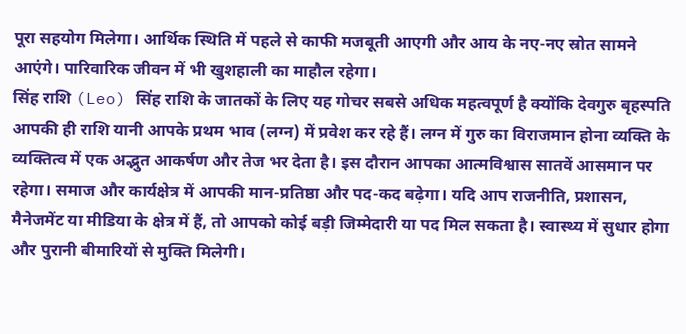पूरा सहयोग मिलेगा। आर्थिक स्थिति में पहले से काफी मजबूती आएगी और आय के नए-नए स्रोत सामने आएंगे। पारिवारिक जीवन में भी खुशहाली का माहौल रहेगा।
सिंह राशि (Leo) सिंह राशि के जातकों के लिए यह गोचर सबसे अधिक महत्वपूर्ण है क्योंकि देवगुरु बृहस्पति आपकी ही राशि यानी आपके प्रथम भाव (लग्न) में प्रवेश कर रहे हैं। लग्न में गुरु का विराजमान होना व्यक्ति के व्यक्तित्व में एक अद्भुत आकर्षण और तेज भर देता है। इस दौरान आपका आत्मविश्वास सातवें आसमान पर रहेगा। समाज और कार्यक्षेत्र में आपकी मान-प्रतिष्ठा और पद-कद बढ़ेगा। यदि आप राजनीति, प्रशासन, मैनेजमेंट या मीडिया के क्षेत्र में हैं, तो आपको कोई बड़ी जिम्मेदारी या पद मिल सकता है। स्वास्थ्य में सुधार होगा और पुरानी बीमारियों से मुक्ति मिलेगी।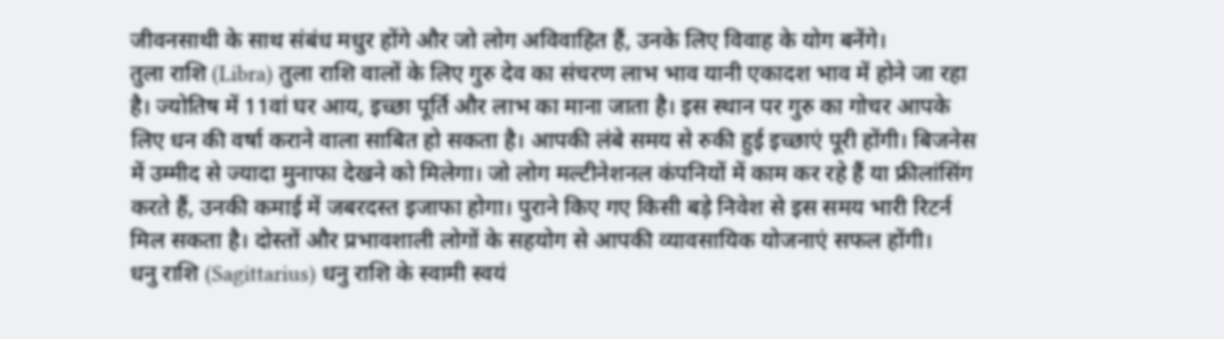जीवनसाथी के साथ संबंध मधुर होंगे और जो लोग अविवाहित हैं, उनके लिए विवाह के योग बनेंगे।
तुला राशि (Libra) तुला राशि वालों के लिए गुरु देव का संचरण लाभ भाव यानी एकादश भाव में होने जा रहा है। ज्योतिष में 11वां घर आय, इच्छा पूर्ति और लाभ का माना जाता है। इस स्थान पर गुरु का गोचर आपके लिए धन की वर्षा कराने वाला साबित हो सकता है। आपकी लंबे समय से रुकी हुई इच्छाएं पूरी होंगी। बिजनेस में उम्मीद से ज्यादा मुनाफा देखने को मिलेगा। जो लोग मल्टीनेशनल कंपनियों में काम कर रहे हैं या फ्रीलांसिंग करते हैं, उनकी कमाई में जबरदस्त इजाफा होगा। पुराने किए गए किसी बड़े निवेश से इस समय भारी रिटर्न मिल सकता है। दोस्तों और प्रभावशाली लोगों के सहयोग से आपकी व्यावसायिक योजनाएं सफल होंगी।
धनु राशि (Sagittarius) धनु राशि के स्वामी स्वयं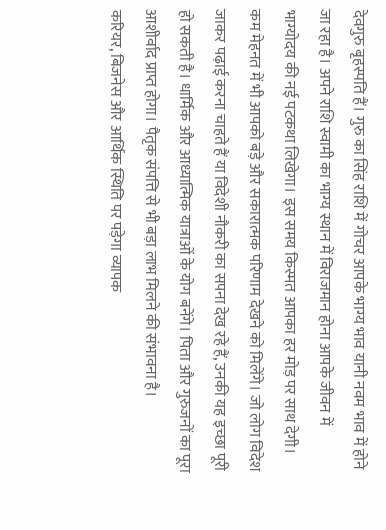देवगुरु बृहस्पति हैं। गुरु का सिंह राशि में गोचर आपके भाग्य भाव यानी नवम भाव में होने जा रहा है। अपने राशि स्वामी का भाग्य स्थान में विराजमान होना आपके जीवन में भाग्योदय की नई पटकथा लिखेगा। इस समय किस्मत आपका हर मोड़ पर साथ देगी। कम मेहनत में भी आपको बड़े और सकारात्मक परिणाम देखने को मिलेंगे। जो लोग विदेश जाकर पढ़ाई करना चाहते हैं या विदेशी नौकरी का सपना देख रहे हैं, उनकी यह इच्छा पूरी हो सकती है। धार्मिक और आध्यात्मिक यात्राओं के योग बनेंगे। पिता और गुरुजनों का पूरा आशीर्वाद प्राप्त होगा। पैतृक संपत्ति से भी बड़ा लाभ मिलने की संभावना है।
करियर, बिजनेस और आर्थिक स्थिति पर पड़ेगा व्यापक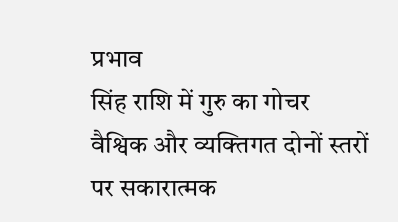प्रभाव
सिंह राशि में गुरु का गोचर वैश्विक और व्यक्तिगत दोनों स्तरों पर सकारात्मक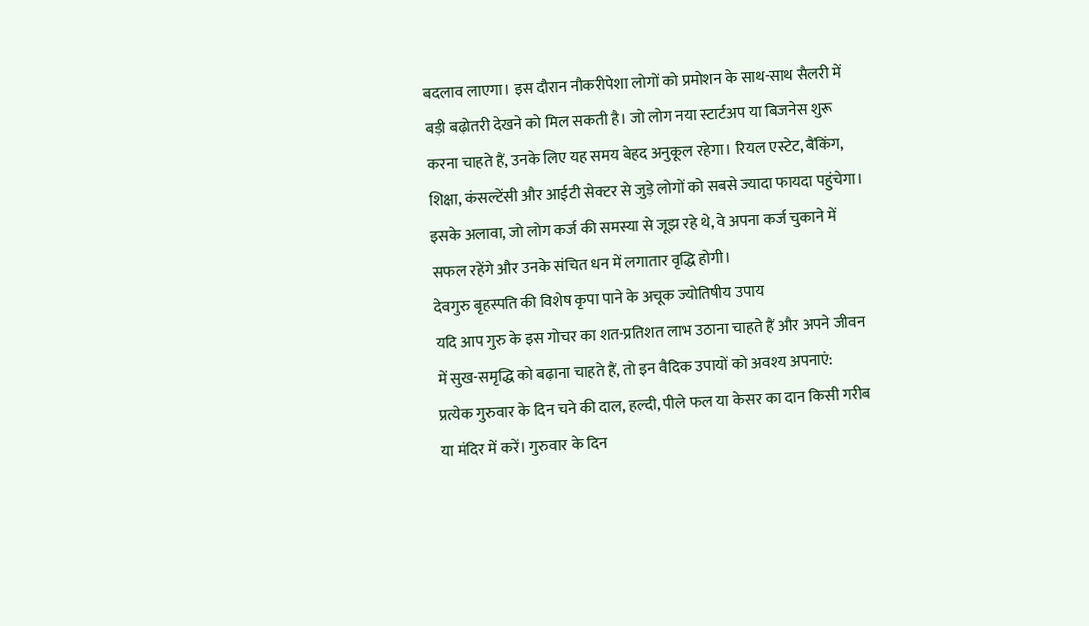बदलाव लाएगा। इस दौरान नौकरीपेशा लोगों को प्रमोशन के साथ-साथ सैलरी में बड़ी बढ़ोतरी देखने को मिल सकती है। जो लोग नया स्टार्टअप या बिजनेस शुरू करना चाहते हैं, उनके लिए यह समय बेहद अनुकूल रहेगा। रियल एस्टेट, बैंकिंग, शिक्षा, कंसल्टेंसी और आईटी सेक्टर से जुड़े लोगों को सबसे ज्यादा फायदा पहुंचेगा। इसके अलावा, जो लोग कर्ज की समस्या से जूझ रहे थे, वे अपना कर्ज चुकाने में सफल रहेंगे और उनके संचित धन में लगातार वृद्धि होगी।
देवगुरु बृहस्पति की विशेष कृपा पाने के अचूक ज्योतिषीय उपाय
यदि आप गुरु के इस गोचर का शत-प्रतिशत लाभ उठाना चाहते हैं और अपने जीवन में सुख-समृद्धि को बढ़ाना चाहते हैं, तो इन वैदिक उपायों को अवश्य अपनाएं:
प्रत्येक गुरुवार के दिन चने की दाल, हल्दी, पीले फल या केसर का दान किसी गरीब या मंदिर में करें। गुरुवार के दिन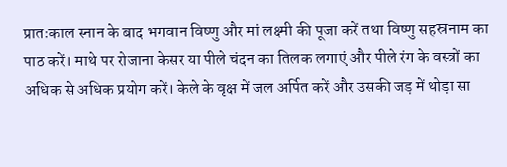प्रातःकाल स्नान के बाद भगवान विष्णु और मां लक्ष्मी की पूजा करें तथा विष्णु सहस्रनाम का पाठ करें। माथे पर रोजाना केसर या पीले चंदन का तिलक लगाएं और पीले रंग के वस्त्रों का अधिक से अधिक प्रयोग करें। केले के वृक्ष में जल अर्पित करें और उसकी जड़ में थोड़ा सा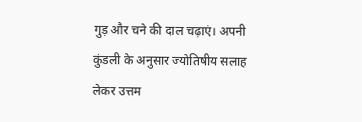गुड़ और चने की दाल चढ़ाएं। अपनी कुंडली के अनुसार ज्योतिषीय सलाह लेकर उत्तम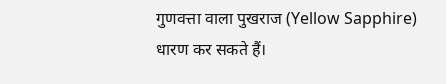गुणवत्ता वाला पुखराज (Yellow Sapphire) धारण कर सकते हैं।